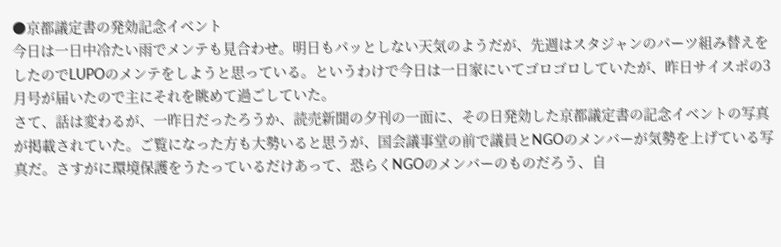●京都議定書の発効記念イベント
今日は一日中冷たい雨でメンテも見合わせ。明日もパッとしない天気のようだが、先週はスタジャンのパーツ組み替えをしたのでLUPOのメンテをしようと思っている。というわけで今日は一日家にいてゴロゴロしていたが、昨日サイスポの3月号が届いたので主にそれを眺めて過ごしていた。
さて、話は変わるが、一昨日だったろうか、読売新聞の夕刊の一面に、その日発効した京都議定書の記念イベントの写真が掲載されていた。ご覧になった方も大勢いると思うが、国会議事堂の前で議員とNGOのメンバーが気勢を上げている写真だ。さすがに環境保護をうたっているだけあって、恐らくNGOのメンバーのものだろう、自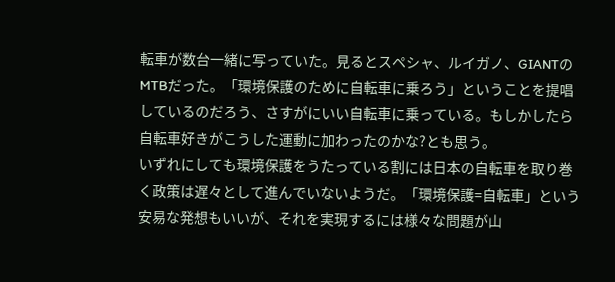転車が数台一緒に写っていた。見るとスペシャ、ルイガノ、GIANTのMTBだった。「環境保護のために自転車に乗ろう」ということを提唱しているのだろう、さすがにいい自転車に乗っている。もしかしたら自転車好きがこうした運動に加わったのかな?とも思う。
いずれにしても環境保護をうたっている割には日本の自転車を取り巻く政策は遅々として進んでいないようだ。「環境保護=自転車」という安易な発想もいいが、それを実現するには様々な問題が山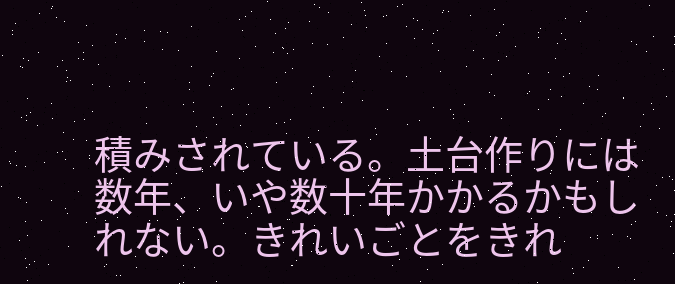積みされている。土台作りには数年、いや数十年かかるかもしれない。きれいごとをきれ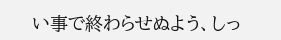い事で終わらせぬよう、しっ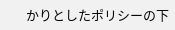かりとしたポリシーの下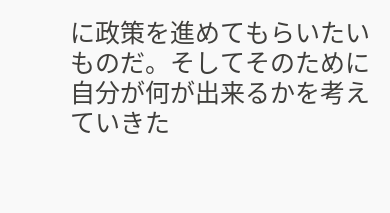に政策を進めてもらいたいものだ。そしてそのために自分が何が出来るかを考えていきた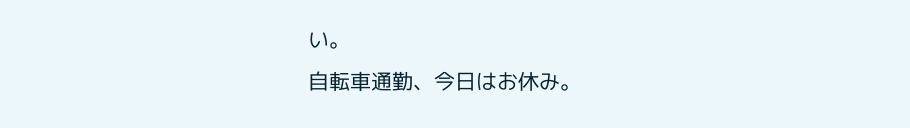い。
自転車通勤、今日はお休み。